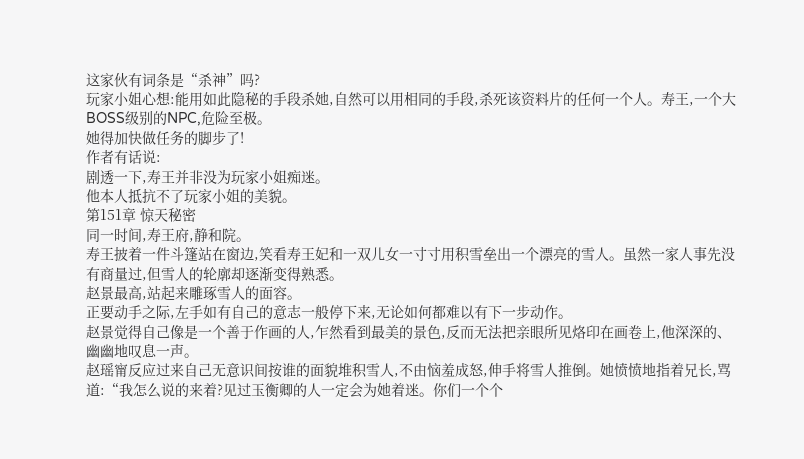这家伙有词条是“杀神”吗?
玩家小姐心想:能用如此隐秘的手段杀她,自然可以用相同的手段,杀死该资料片的任何一个人。寿王,一个大BOSS级别的NPC,危险至极。
她得加快做任务的脚步了!
作者有话说:
剧透一下,寿王并非没为玩家小姐痴迷。
他本人抵抗不了玩家小姐的美貌。
第151章 惊天秘密
同一时间,寿王府,静和院。
寿王披着一件斗篷站在窗边,笑看寿王妃和一双儿女一寸寸用积雪垒出一个漂亮的雪人。虽然一家人事先没有商量过,但雪人的轮廓却逐渐变得熟悉。
赵景最高,站起来雕琢雪人的面容。
正要动手之际,左手如有自己的意志一般停下来,无论如何都难以有下一步动作。
赵景觉得自己像是一个善于作画的人,乍然看到最美的景色,反而无法把亲眼所见烙印在画卷上,他深深的、幽幽地叹息一声。
赵瑶甯反应过来自己无意识间按谁的面貌堆积雪人,不由恼羞成怒,伸手将雪人推倒。她愤愤地指着兄长,骂道:“我怎么说的来着?见过玉衡卿的人一定会为她着迷。你们一个个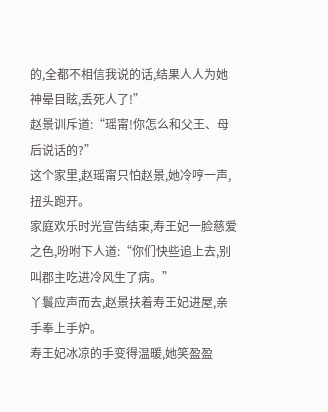的,全都不相信我说的话,结果人人为她神晕目眩,丢死人了!”
赵景训斥道:“瑶甯!你怎么和父王、母后说话的?”
这个家里,赵瑶甯只怕赵景,她冷哼一声,扭头跑开。
家庭欢乐时光宣告结束,寿王妃一脸慈爱之色,吩咐下人道:“你们快些追上去,别叫郡主吃进冷风生了病。”
丫鬟应声而去,赵景扶着寿王妃进屋,亲手奉上手炉。
寿王妃冰凉的手变得温暖,她笑盈盈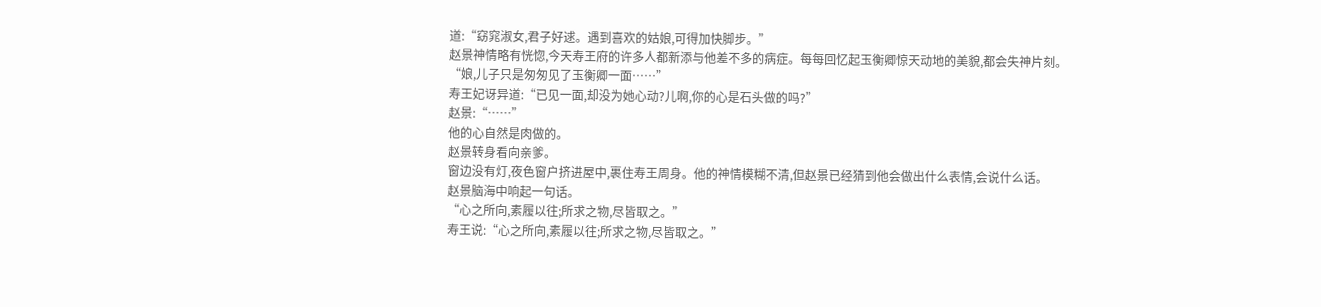道:“窈窕淑女,君子好逑。遇到喜欢的姑娘,可得加快脚步。”
赵景神情略有恍惚,今天寿王府的许多人都新添与他差不多的病症。每每回忆起玉衡卿惊天动地的美貌,都会失神片刻。
“娘,儿子只是匆匆见了玉衡卿一面……”
寿王妃讶异道:“已见一面,却没为她心动?儿啊,你的心是石头做的吗?”
赵景:“……”
他的心自然是肉做的。
赵景转身看向亲爹。
窗边没有灯,夜色窗户挤进屋中,裹住寿王周身。他的神情模糊不清,但赵景已经猜到他会做出什么表情,会说什么话。
赵景脑海中响起一句话。
“心之所向,素履以往;所求之物,尽皆取之。”
寿王说:“心之所向,素履以往;所求之物,尽皆取之。”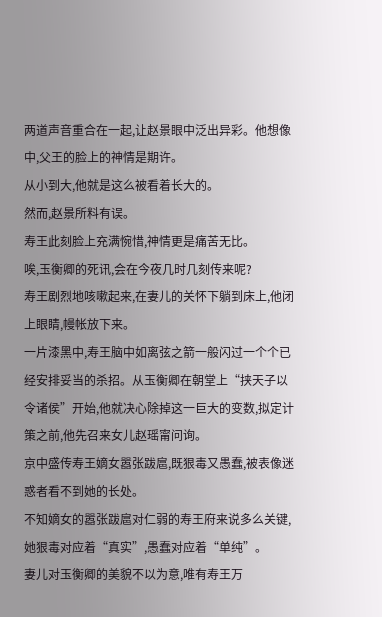两道声音重合在一起,让赵景眼中泛出异彩。他想像中,父王的脸上的神情是期许。
从小到大,他就是这么被看着长大的。
然而,赵景所料有误。
寿王此刻脸上充满惋惜,神情更是痛苦无比。
唉,玉衡卿的死讯,会在今夜几时几刻传来呢?
寿王剧烈地咳嗽起来,在妻儿的关怀下躺到床上,他闭上眼睛,幔帐放下来。
一片漆黑中,寿王脑中如离弦之箭一般闪过一个个已经安排妥当的杀招。从玉衡卿在朝堂上“挟天子以令诸侯”开始,他就决心除掉这一巨大的变数,拟定计策之前,他先召来女儿赵瑶甯问询。
京中盛传寿王嫡女嚣张跋扈,既狠毒又愚蠢,被表像迷惑者看不到她的长处。
不知嫡女的嚣张跋扈对仁弱的寿王府来说多么关键,她狠毒对应着“真实”,愚蠢对应着“单纯”。
妻儿对玉衡卿的美貌不以为意,唯有寿王万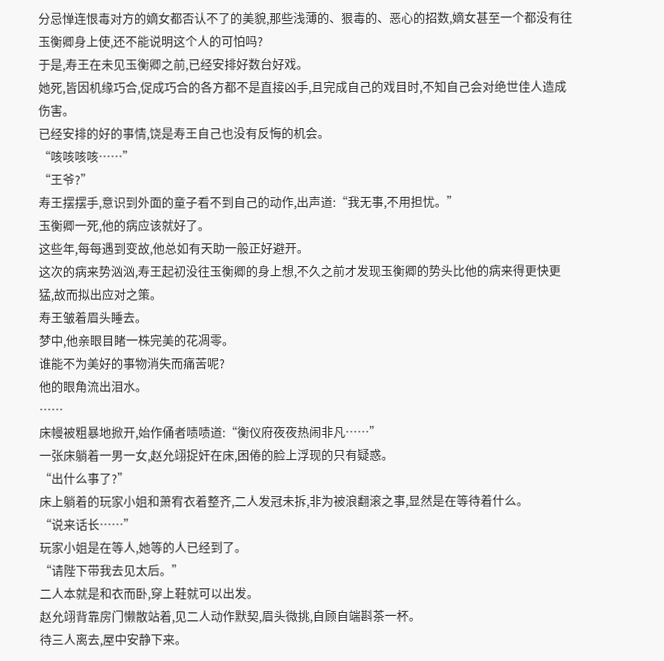分忌惮连恨毒对方的嫡女都否认不了的美貌,那些浅薄的、狠毒的、恶心的招数,嫡女甚至一个都没有往玉衡卿身上使,还不能说明这个人的可怕吗?
于是,寿王在未见玉衡卿之前,已经安排好数台好戏。
她死,皆因机缘巧合,促成巧合的各方都不是直接凶手,且完成自己的戏目时,不知自己会对绝世佳人造成伤害。
已经安排的好的事情,饶是寿王自己也没有反悔的机会。
“咳咳咳咳……”
“王爷?”
寿王摆摆手,意识到外面的童子看不到自己的动作,出声道:“我无事,不用担忧。”
玉衡卿一死,他的病应该就好了。
这些年,每每遇到变故,他总如有天助一般正好避开。
这次的病来势汹汹,寿王起初没往玉衡卿的身上想,不久之前才发现玉衡卿的势头比他的病来得更快更猛,故而拟出应对之策。
寿王皱着眉头睡去。
梦中,他亲眼目睹一株完美的花凋零。
谁能不为美好的事物消失而痛苦呢?
他的眼角流出泪水。
……
床幔被粗暴地掀开,始作俑者啧啧道:“衡仪府夜夜热闹非凡……”
一张床躺着一男一女,赵允翊捉奸在床,困倦的脸上浮现的只有疑惑。
“出什么事了?”
床上躺着的玩家小姐和萧宥衣着整齐,二人发冠未拆,非为被浪翻滚之事,显然是在等待着什么。
“说来话长……”
玩家小姐是在等人,她等的人已经到了。
“请陛下带我去见太后。”
二人本就是和衣而卧,穿上鞋就可以出发。
赵允翊背靠房门懒散站着,见二人动作默契,眉头微挑,自顾自端斟茶一杯。
待三人离去,屋中安静下来。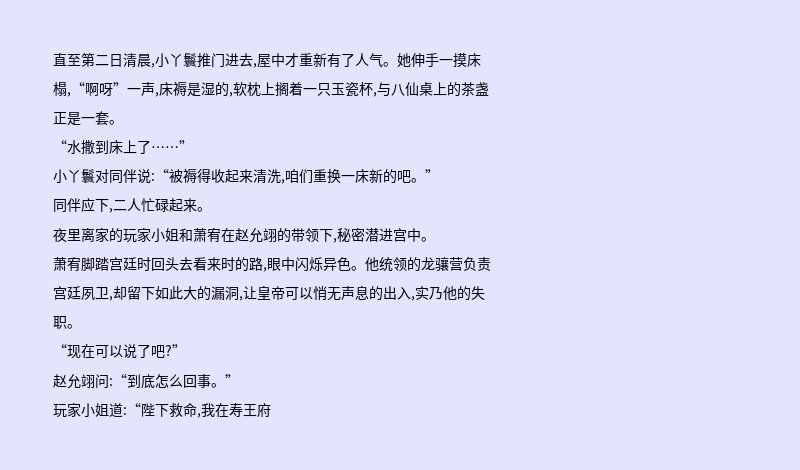直至第二日清晨,小丫鬟推门进去,屋中才重新有了人气。她伸手一摸床榻,“啊呀”一声,床褥是湿的,软枕上搁着一只玉瓷杯,与八仙桌上的茶盏正是一套。
“水撒到床上了……”
小丫鬟对同伴说:“被褥得收起来清洗,咱们重换一床新的吧。”
同伴应下,二人忙碌起来。
夜里离家的玩家小姐和萧宥在赵允翊的带领下,秘密潜进宫中。
萧宥脚踏宫廷时回头去看来时的路,眼中闪烁异色。他统领的龙骧营负责宫廷夙卫,却留下如此大的漏洞,让皇帝可以悄无声息的出入,实乃他的失职。
“现在可以说了吧?”
赵允翊问:“到底怎么回事。”
玩家小姐道:“陛下救命,我在寿王府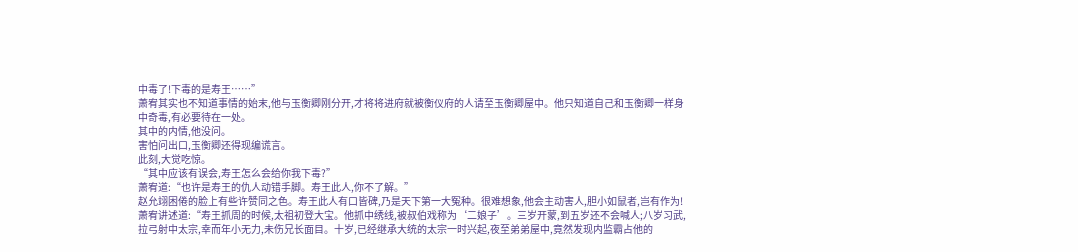中毒了!下毒的是寿王……”
萧宥其实也不知道事情的始末,他与玉衡卿刚分开,才将将进府就被衡仪府的人请至玉衡卿屋中。他只知道自己和玉衡卿一样身中奇毒,有必要待在一处。
其中的内情,他没问。
害怕问出口,玉衡卿还得现编谎言。
此刻,大觉吃惊。
“其中应该有误会,寿王怎么会给你我下毒?”
萧宥道:“也许是寿王的仇人动错手脚。寿王此人,你不了解。”
赵允翊困倦的脸上有些许赞同之色。寿王此人有口皆碑,乃是天下第一大冤种。很难想象,他会主动害人,胆小如鼠者,岂有作为!
萧宥讲述道:“寿王抓周的时候,太祖初登大宝。他抓中绣线,被叔伯戏称为‘二娘子’。三岁开蒙,到五岁还不会喊人;八岁习武,拉弓射中太宗,幸而年小无力,未伤兄长面目。十岁,已经继承大统的太宗一时兴起,夜至弟弟屋中,竟然发现内监霸占他的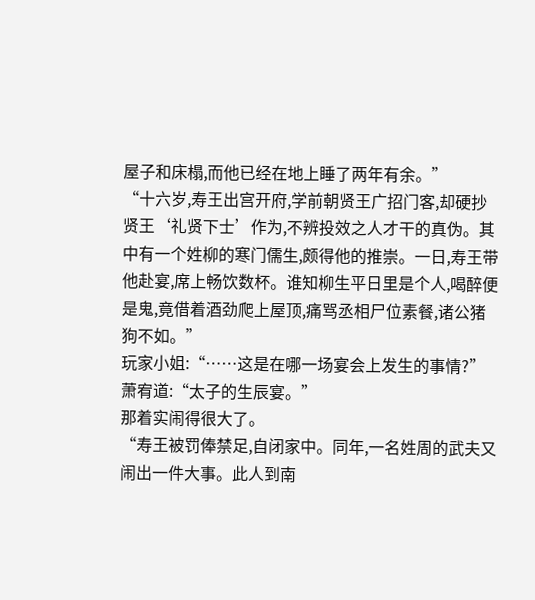屋子和床榻,而他已经在地上睡了两年有余。”
“十六岁,寿王出宫开府,学前朝贤王广招门客,却硬抄贤王‘礼贤下士’作为,不辨投效之人才干的真伪。其中有一个姓柳的寒门儒生,颇得他的推崇。一日,寿王带他赴宴,席上畅饮数杯。谁知柳生平日里是个人,喝醉便是鬼,竟借着酒劲爬上屋顶,痛骂丞相尸位素餐,诸公猪狗不如。”
玩家小姐:“……这是在哪一场宴会上发生的事情?”
萧宥道:“太子的生辰宴。”
那着实闹得很大了。
“寿王被罚俸禁足,自闭家中。同年,一名姓周的武夫又闹出一件大事。此人到南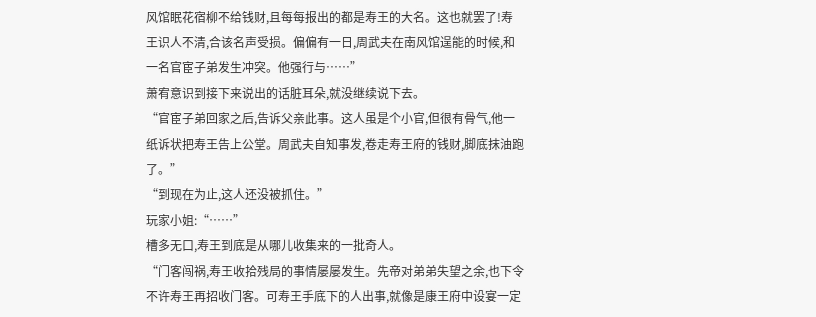风馆眠花宿柳不给钱财,且每每报出的都是寿王的大名。这也就罢了!寿王识人不清,合该名声受损。偏偏有一日,周武夫在南风馆逞能的时候,和一名官宦子弟发生冲突。他强行与……”
萧宥意识到接下来说出的话脏耳朵,就没继续说下去。
“官宦子弟回家之后,告诉父亲此事。这人虽是个小官,但很有骨气,他一纸诉状把寿王告上公堂。周武夫自知事发,卷走寿王府的钱财,脚底抹油跑了。”
“到现在为止,这人还没被抓住。”
玩家小姐:“……”
槽多无口,寿王到底是从哪儿收集来的一批奇人。
“门客闯祸,寿王收拾残局的事情屡屡发生。先帝对弟弟失望之余,也下令不许寿王再招收门客。可寿王手底下的人出事,就像是康王府中设宴一定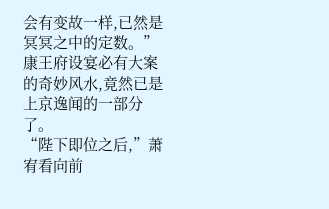会有变故一样,已然是冥冥之中的定数。”
康王府设宴必有大案的奇妙风水,竟然已是上京逸闻的一部分了。
“陛下即位之后,”萧宥看向前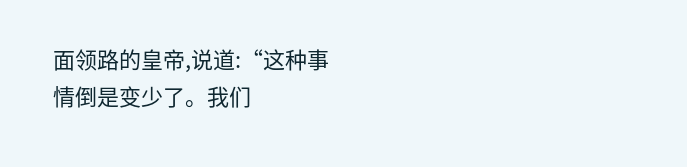面领路的皇帝,说道:“这种事情倒是变少了。我们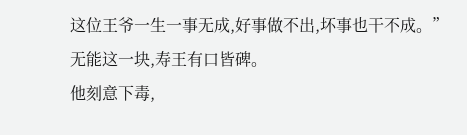这位王爷一生一事无成,好事做不出,坏事也干不成。”
无能这一块,寿王有口皆碑。
他刻意下毒,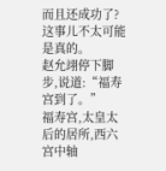而且还成功了?
这事儿不太可能是真的。
赵允翊停下脚步,说道:“福寿宫到了。”
福寿宫,太皇太后的居所,西六宫中轴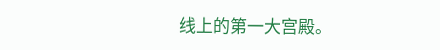线上的第一大宫殿。